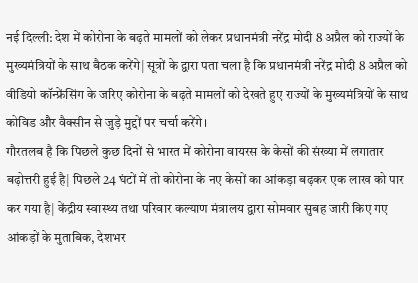नई दिल्ली: देश में कोरोना के बढ़ते मामलों को लेकर प्रधानमंत्री नरेंद्र मोदी 8 अप्रैल को राज्यों के मुख्यमंत्रियों के साथ बैठक करेंगे| सूत्रों के द्वारा पता चला है कि प्रधानमंत्री नरेंद्र मोदी 8 अप्रैल को वीडियो कॉन्फ्रेंसिंग के जरिए कोरोना के बढ़ते मामलों को देखते हुए राज्यों के मुख्यमंत्रियों के साथ कोविड और वैक्सीन से जुड़े मुद्दों पर चर्चा करेंगे।
गौरतलब है कि पिछले कुछ दिनों से भारत में कोरोना वायरस के केसों की संख्या में लगातार बढ़ोत्तरी हुई है| पिछले 24 घंटों में तो कोरोना के नए केसों का आंकड़ा बढ़कर एक लाख को पार कर गया है| केंद्रीय स्वास्थ्य तथा परिवार कल्याण मंत्रालय द्वारा सोमवार सुबह जारी किए गए आंकड़ों के मुताबिक, देशभर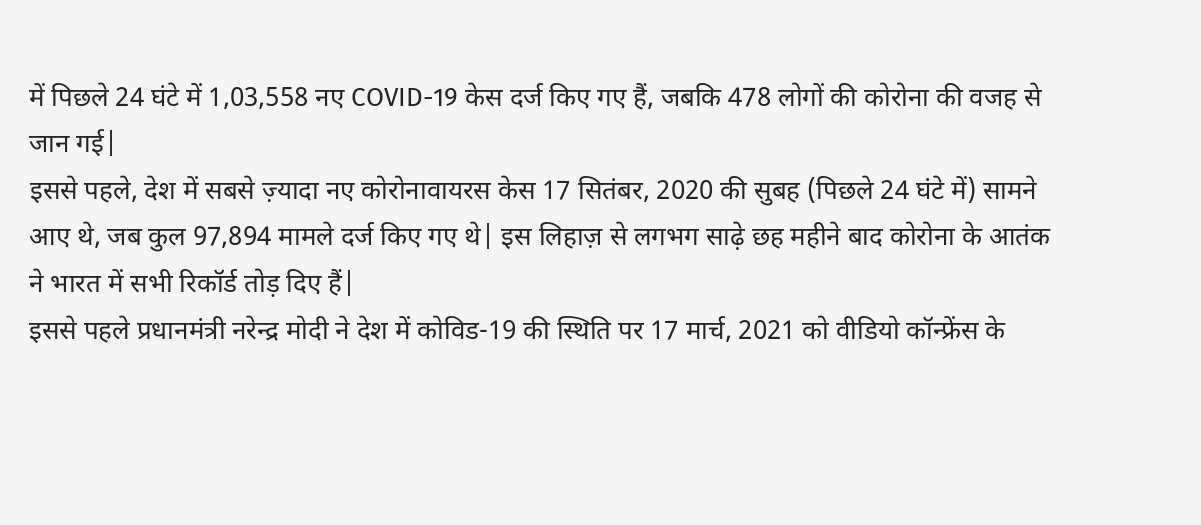में पिछले 24 घंटे में 1,03,558 नए COVID-19 केस दर्ज किए गए हैं, जबकि 478 लोगों की कोरोना की वजह से जान गई|
इससे पहले, देश में सबसे ज़्यादा नए कोरोनावायरस केस 17 सितंबर, 2020 की सुबह (पिछले 24 घंटे में) सामने आए थे, जब कुल 97,894 मामले दर्ज किए गए थे| इस लिहाज़ से लगभग साढ़े छह महीने बाद कोरोना के आतंक ने भारत में सभी रिकॉर्ड तोड़ दिए हैं|
इससे पहले प्रधानमंत्री नरेन्द्र मोदी ने देश में कोविड-19 की स्थिति पर 17 मार्च, 2021 को वीडियो कॉन्फ्रेंस के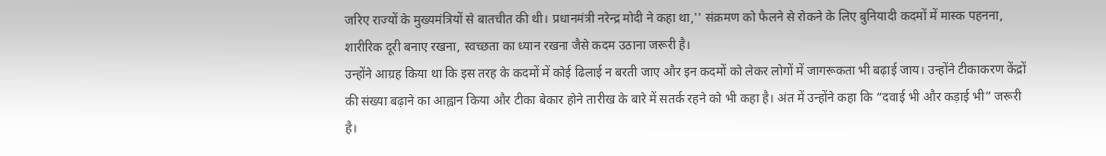जरिए राज्यों के मुख्यमंत्रियों से बातचीत की थी। प्रधानमंत्री नरेन्द्र मोदी ने कहा था,'' संक्रमण को फैलने से रोकने के लिए बुनियादी कदमों में मास्क पहनना, शारीरिक दूरी बनाए रखना, स्वच्छता का ध्यान रखना जैसे कदम उठाना जरूरी है।
उन्होंने आग्रह किया था कि इस तरह के कदमों में कोई ढिलाई न बरती जाए और इन कदमों को लेकर लोगों में जागरूकता भी बढ़ाई जाय। उन्होंने टीकाकरण केंद्रों की संख्या बढ़ाने का आह्वान किया और टीका बेकार होने तारीख के बारे में सतर्क रहने को भी कहा है। अंत में उन्होंने कहा कि “दवाई भी और कड़ाई भी” जरूरी है।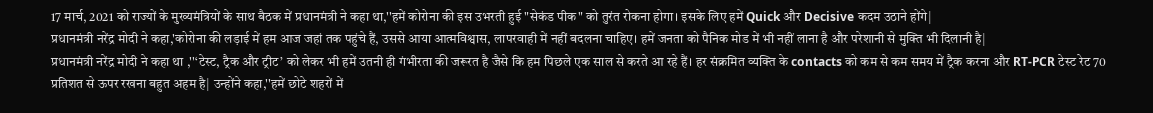17 मार्च, 2021 को राज्यों के मुख्यमंत्रियों के साथ बैठक में प्रधानमंत्री ने कहा था,''हमें कोरोना की इस उभरती हुई "सेकंड पीक" को तुरंत रोकना होगा। इसके लिए हमें Quick और Decisive कदम उठाने होंगे|
प्रधानमंत्री नरेंद्र मोदी ने कहा,'कोरोना की लड़ाई में हम आज जहां तक पहुंचे हैं, उससे आया आत्मविश्वास, लापरवाही में नहीं बदलना चाहिए। हमें जनता को पैनिक मोड में भी नहीं लाना है और परेशानी से मुक्ति भी दिलानी है|
प्रधानमंत्री नरेंद्र मोदी ने कहा था ,''‘टेस्ट, ट्रैक और ट्रीट’ को लेकर भी हमें उतनी ही गंभीरता की जरूरत है जैसे कि हम पिछले एक साल से करते आ रहे हैं। हर संक्रमित व्यक्ति के contacts को कम से कम समय में ट्रैक करना और RT-PCR टेस्ट रेट 70 प्रतिशत से ऊपर रखना बहुत अहम है| उन्होंने कहा,''हमें छोटे शहरों में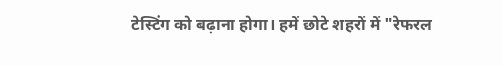टेस्टिंग को बढ़ाना होगा। हमें छोटे शहरों में "रेफरल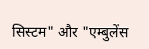सिस्टम" और "एम्बुलेंस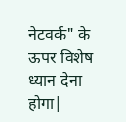नेटवर्क" के ऊपर विशेष ध्यान देना होगा|